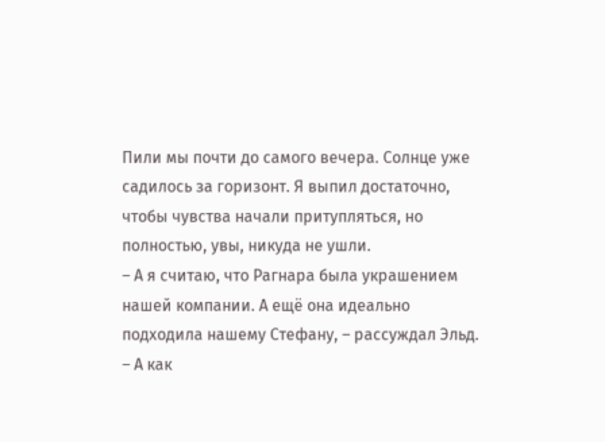Пили мы почти до самого вечера. Солнце уже садилось за горизонт. Я выпил достаточно, чтобы чувства начали притупляться, но полностью, увы, никуда не ушли.
– А я считаю, что Рагнара была украшением нашей компании. А ещё она идеально подходила нашему Стефану, – рассуждал Эльд.
– А как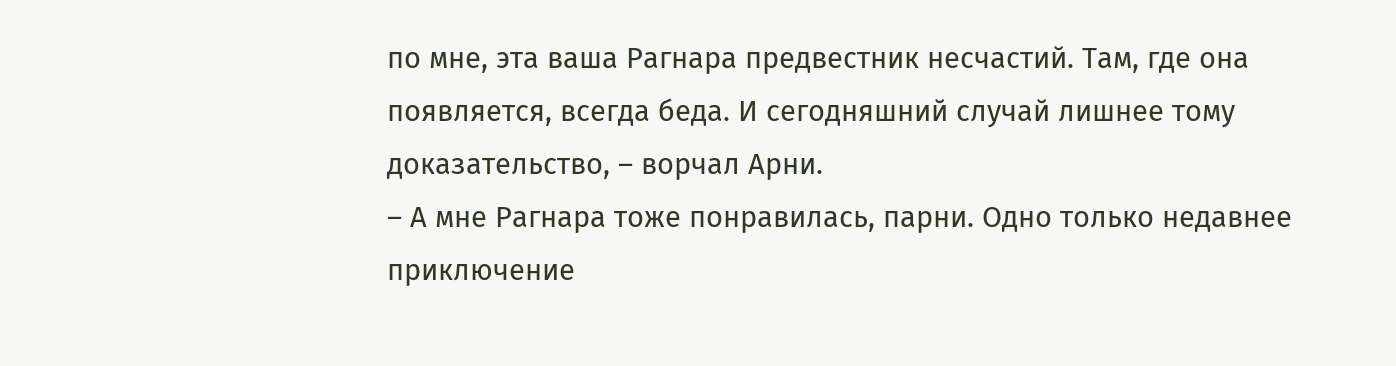по мне, эта ваша Рагнара предвестник несчастий. Там, где она появляется, всегда беда. И сегодняшний случай лишнее тому доказательство, – ворчал Арни.
– А мне Рагнара тоже понравилась, парни. Одно только недавнее приключение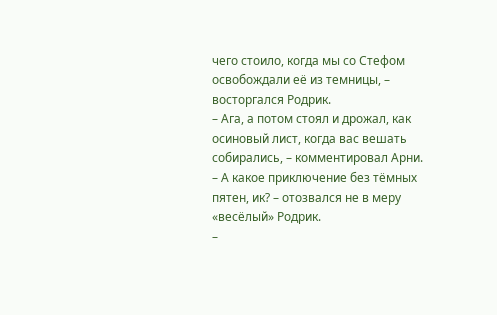чего стоило, когда мы со Стефом освобождали её из темницы, – восторгался Родрик.
– Ага, а потом стоял и дрожал, как осиновый лист, когда вас вешать собирались, – комментировал Арни.
– А какое приключение без тёмных пятен, ик? – отозвался не в меру «весёлый» Родрик.
–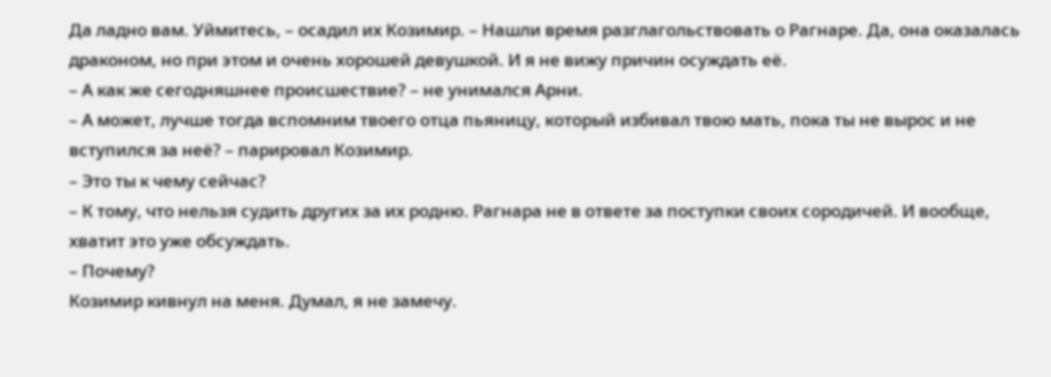Да ладно вам. Уймитесь, – осадил их Козимир. – Нашли время разглагольствовать о Рагнаре. Да, она оказалась драконом, но при этом и очень хорошей девушкой. И я не вижу причин осуждать её.
– А как же сегодняшнее происшествие? – не унимался Арни.
– А может, лучше тогда вспомним твоего отца пьяницу, который избивал твою мать, пока ты не вырос и не вступился за неё? – парировал Козимир.
– Это ты к чему сейчас?
– К тому, что нельзя судить других за их родню. Рагнара не в ответе за поступки своих сородичей. И вообще, хватит это уже обсуждать.
– Почему?
Козимир кивнул на меня. Думал, я не замечу.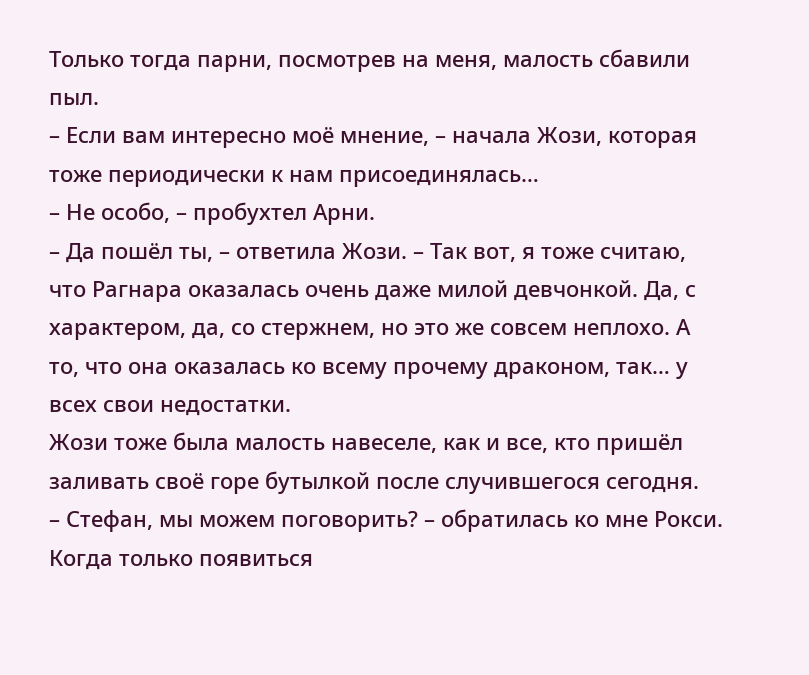Только тогда парни, посмотрев на меня, малость сбавили пыл.
– Если вам интересно моё мнение, – начала Жози, которая тоже периодически к нам присоединялась…
– Не особо, – пробухтел Арни.
– Да пошёл ты, – ответила Жози. – Так вот, я тоже считаю, что Рагнара оказалась очень даже милой девчонкой. Да, с характером, да, со стержнем, но это же совсем неплохо. А то, что она оказалась ко всему прочему драконом, так… у всех свои недостатки.
Жози тоже была малость навеселе, как и все, кто пришёл заливать своё горе бутылкой после случившегося сегодня.
– Стефан, мы можем поговорить? – обратилась ко мне Рокси.
Когда только появиться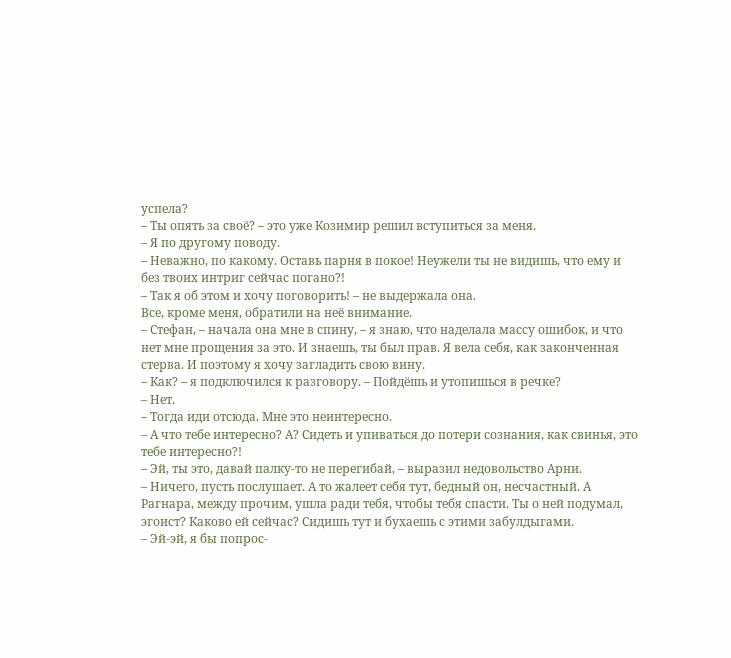успела?
– Ты опять за своё? – это уже Козимир решил вступиться за меня.
– Я по другому поводу.
– Неважно, по какому. Оставь парня в покое! Неужели ты не видишь, что ему и без твоих интриг сейчас погано?!
– Так я об этом и хочу поговорить! – не выдержала она.
Все, кроме меня, обратили на неё внимание.
– Стефан, – начала она мне в спину, – я знаю, что наделала массу ошибок, и что нет мне прощения за это. И знаешь, ты был прав. Я вела себя, как законченная стерва. И поэтому я хочу загладить свою вину.
– Как? – я подключился к разговору. – Пойдёшь и утопишься в речке?
– Нет.
– Тогда иди отсюда. Мне это неинтересно.
– А что тебе интересно? А? Сидеть и упиваться до потери сознания, как свинья, это тебе интересно?!
– Эй, ты это, давай палку-то не перегибай, – выразил недовольство Арни.
– Ничего, пусть послушает. А то жалеет себя тут, бедный он, несчастный. А Рагнара, между прочим, ушла ради тебя, чтобы тебя спасти. Ты о ней подумал, эгоист? Каково ей сейчас? Сидишь тут и бухаешь с этими забулдыгами.
– Эй-эй, я бы попрос-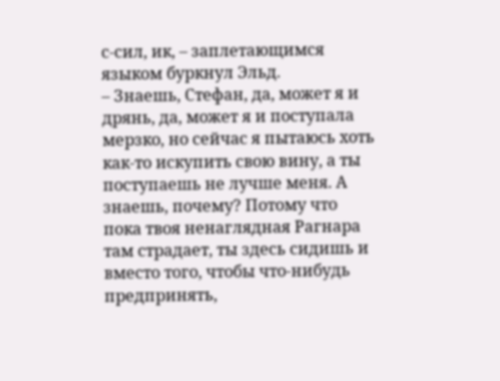с-сил, ик, – заплетающимся языком буркнул Эльд.
– Знаешь, Стефан, да, может я и дрянь, да, может я и поступала мерзко, но сейчас я пытаюсь хоть как-то искупить свою вину, а ты поступаешь не лучше меня. А знаешь, почему? Потому что пока твоя ненаглядная Рагнара там страдает, ты здесь сидишь и вместо того, чтобы что-нибудь предпринять,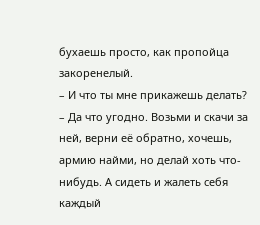бухаешь просто, как пропойца закоренелый.
– И что ты мне прикажешь делать?
– Да что угодно. Возьми и скачи за ней, верни её обратно, хочешь, армию найми, но делай хоть что-нибудь. А сидеть и жалеть себя каждый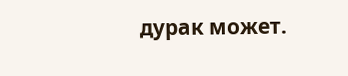дурак может.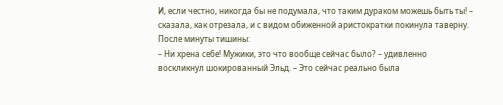И, если честно, никогда бы не подумала, что таким дураком можешь быть ты! – сказала, как отрезала, и с видом обиженной аристократки покинула таверну.
После минуты тишины:
– Ни хрена себе! Мужики, это что вообще сейчас было? – удивленно воскликнул шокированный Эльд. – Это сейчас реально была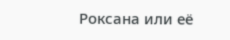Роксана или её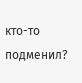кто-то подменил?